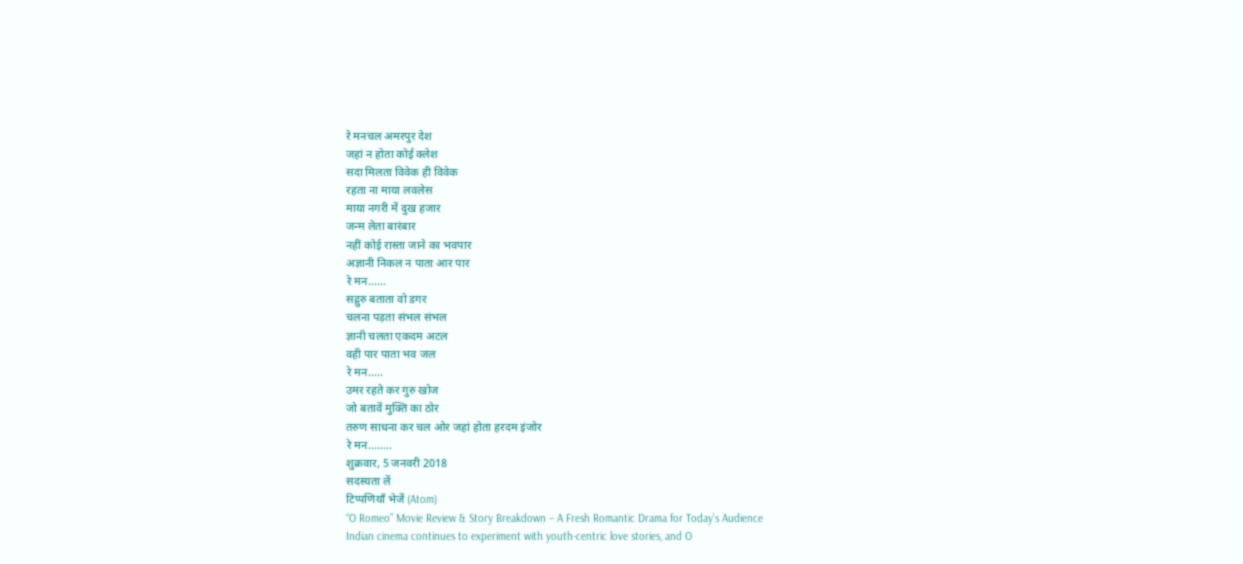रे मनचल अमरपुर देश
जहां न होता कोई क्लेश
सदा मिलता विवेक ही विवेक
रहता ना माया लवलेस
माया नगरी में दुख हजार
जन्म लेता बारंबार
नहीं कोई रास्ता जाने का भवपार
अज्ञानी निकल न पाता आर पार
रे मन......
सद्गुरु बताता वो डगर
चलना पड़ता संभल संभल
ज्ञानी चलता एकदम अटल
वही पार पाता भव जल
रे मन.....
उमर रहते कर गुरु खोज
जो बतावें मुक्ति का ठोर
तरुण साधना कर चल ओर जहां होता हरदम इंजोर
रे मन........
शुक्रवार, 5 जनवरी 2018
सदस्यता लें
टिप्पणियाँ भेजें (Atom)
“O Romeo” Movie Review & Story Breakdown – A Fresh Romantic Drama for Today’s Audience
Indian cinema continues to experiment with youth-centric love stories, and O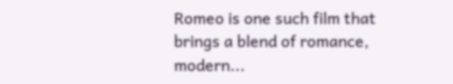Romeo is one such film that brings a blend of romance, modern...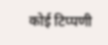कोई टिप्पणी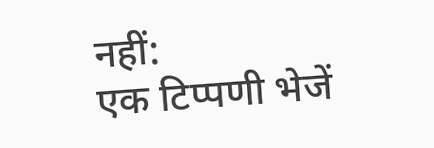नहीं:
एक टिप्पणी भेजें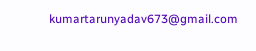kumartarunyadav673@gmail.com